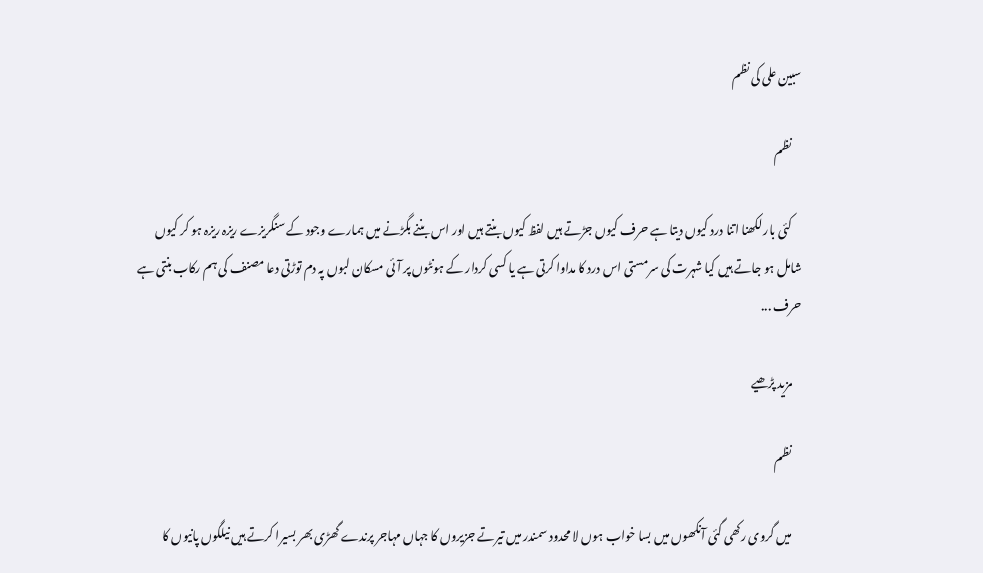سبین علی کی نظم

    نظم

    کئی بار لکھنا اتنا درد کیوں دیتا ہے حرف کیوں جڑتے ہیں لفظ کیوں بنتے ہیں اور اس بننے بگڑنے میں ہمارے وجود کے سنگریزے ریزہ ریزہ ہو کر کیوں شامل ہو جاتے ہیں کیا شہرت کی سرمستی اس درد کا مداوا کرتی ہے یا کسی کردار کے ہونٹوں پر آئی مسکان لبوں پہ دم توڑتی دعا مصنف کی ہم رکاب بنتی ہے حرف ...

    مزید پڑھیے

    نظم

    میں گروی رکھی گئی آنکھوں میں بسا خواب ہوں لا محدود سمندر میں تیرتے جزیروں کا جہاں مہاجر پرندے گھڑی بھر بسیرا کرتے ہیں نیلگوں پانیوں کا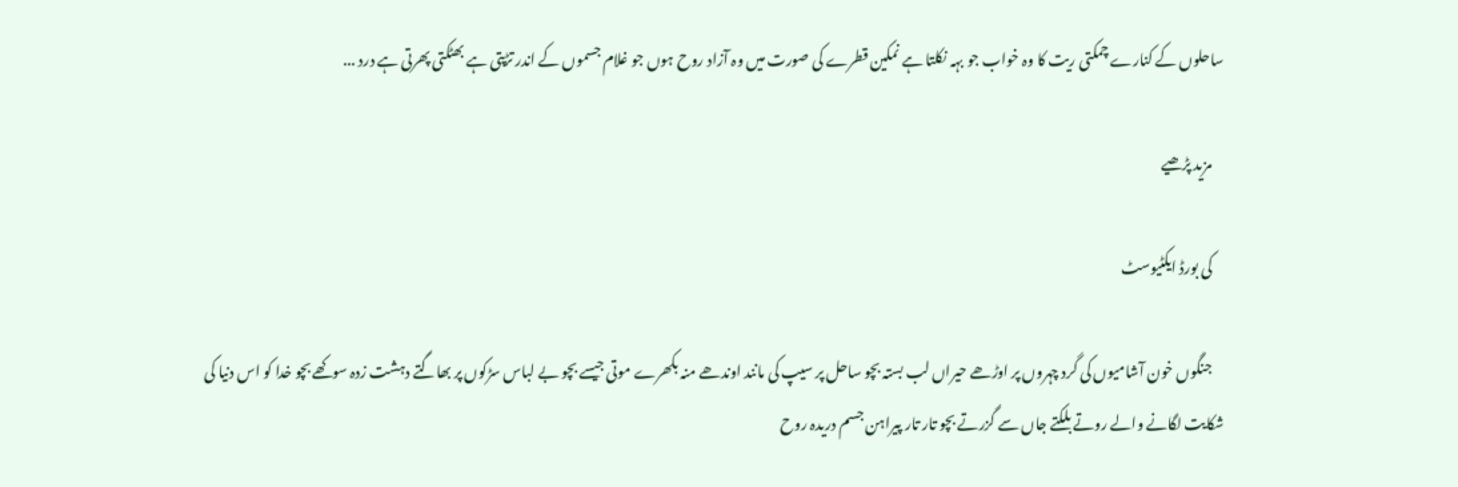ساحلوں کے کنارے چمکتی ریت کا وہ خواب جو بہہ نکلتا ہے نمکین قطرے کی صورت میں وہ آزاد روح ہوں جو غلام جسموں کے اندر تڑپتی ہے بھٹکتی پھرتی ہے درد ...

    مزید پڑھیے

    کی بورڈ ایکٹیوسٹ

    جنگوں خون آشامیوں کی گرد چہروں پر اوڑھے حیراں لب بستہ بچو ساحل پر سیپ کی مانند اوندھے منہ بکھرے موتی جیسے بچو بے لباس سڑکوں پر بھاگتے دہشت زدہ سوکھے بچو خدا کو اس دنیا کی شکایت لگانے والے روتے بلکتے جاں سے گزرتے بچو تار تار پیراہن جسم دریدہ روح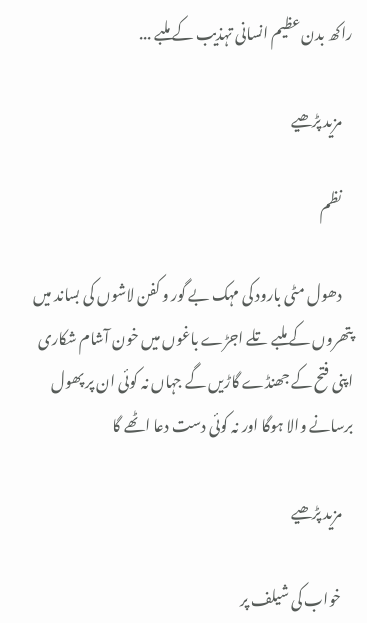راکھ بدن عظیم انسانی تہذیب کے ملبے ...

    مزید پڑھیے

    نظم

    دھول مٹی بارود کی مہک بے گور و کفن لاشوں کی بساند میں پتھروں کے ملبے تلے اجڑے باغوں میں خون آشام شکاری اپنی فتح کے جھنڈے گاڑیں گے جہاں نہ کوئی ان پر پھول برسانے والا ہوگا اور نہ کوئی دست دعا اٹھے گا

    مزید پڑھیے

    خواب کی شیلف پر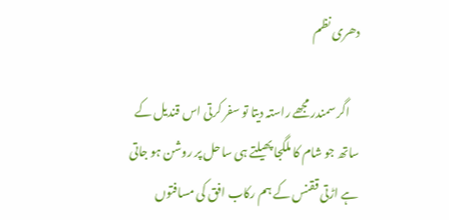دھری نظم

    اگر سمندر مجھے راستہ دیتا تو سفر کرتی اس قندیل کے ساتھ جو شام کا ملگجا پھیلتے ہی ساحل پر روشن ہو جاتی ہے اڑتی ققنس کے ہم رکاب افق کی مسافتوں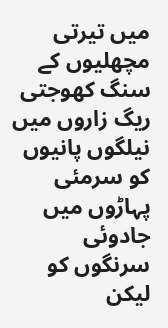میں تیرتی مچھلیوں کے سنگ کھوجتی ریگ زاروں میں نیلگوں پانیوں کو سرمئی پہاڑوں میں جادوئی سرنگوں کو لیکن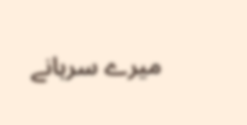میرے سرہانے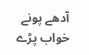آدھے پونے خواب پڑے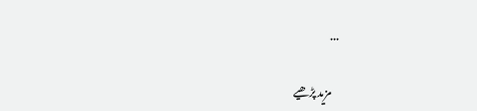...

    مزید پڑھیے